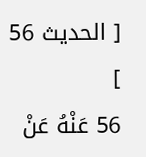[ الحديث 56 ]
56 عَنْهُ عَنْ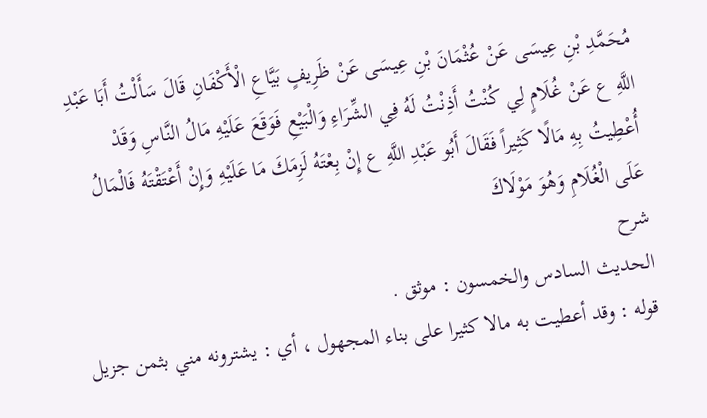مُحَمَّدِ بْنِ عِيسَى عَنْ عُثْمَانَ بْنِ عِيسَى عَنْ ظَرِيفٍ بَيَّاعِ الْأَكْفَانِ قَالَ سَأَلْتُ أَبَا عَبْدِ اللَّهِ ع عَنْ غُلَامٍ لِي كُنْتُ أَذِنْتُ لَهُ فِي الشِّرَاءِ وَالْبَيْعِ فَوَقَعَ عَلَيْهِ مَالُ النَّاسِ وَقَدْ أُعْطِيتُ بِهِ مَالًا كَثِيراً فَقَالَ أَبُو عَبْدِ اللَّهِ ع إِنْ بِعْتَهُ لَزِمَكَ مَا عَلَيْهِ وَإِنْ أَعْتَقْتَهُ فَالْمَالُ عَلَى الْغُلَامِ وَهُوَ مَوْلَاكَ
شرح
الحديث السادس والخمسون : موثق .
قوله : وقد أعطيت به مالا كثيرا على بناء المجهول ، أي : يشترونه مني بثمن جزيل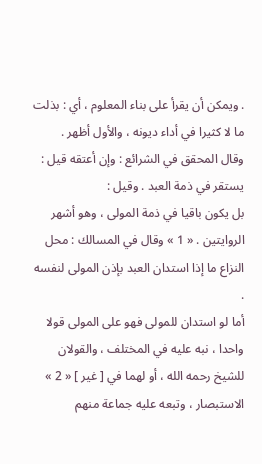. ويمكن أن يقرأ على بناء المعلوم ، أي : بذلت ما لا كثيرا في أداء ديونه ، والأول أظهر .
وقال المحقق في الشرائع : وإن أعتقه قيل : يستقر في ذمة العبد . وقيل :
بل يكون باقيا في ذمة المولى ، وهو أشهر الروايتين . « 1 » وقال في المسالك : محل النزاع ما إذا استدان العبد بإذن المولى لنفسه .
أما لو استدان للمولى فهو على المولى قولا واحدا ، نبه عليه في المختلف ، والقولان للشيخ رحمه الله ، أو لهما في [ غير ] « 2 » الاستبصار ، وتبعه عليه جماعة منهم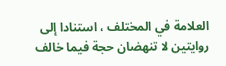العلامة في المختلف ، استنادا إلى روايتين لا تنهضان حجة فيما خالف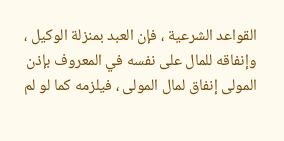القواعد الشرعية ، فإن العبد بمنزلة الوكيل ، وإنفاقه للمال على نفسه في المعروف بإذن المولى إنفاق لمال المولى ، فيلزمه كما لو لم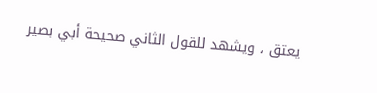يعتق ، ويشهد للقول الثاني صحيحة أبي بصير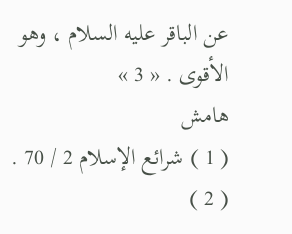عن الباقر عليه السلام ، وهو الأقوى . « 3 »
هامش
( 1 ) شرائع الإسلام 2 / 70 .
( 2 )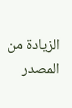الزيادة من المصدر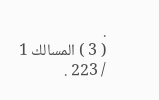.
( 3 ) المسالك 1 / 223 .